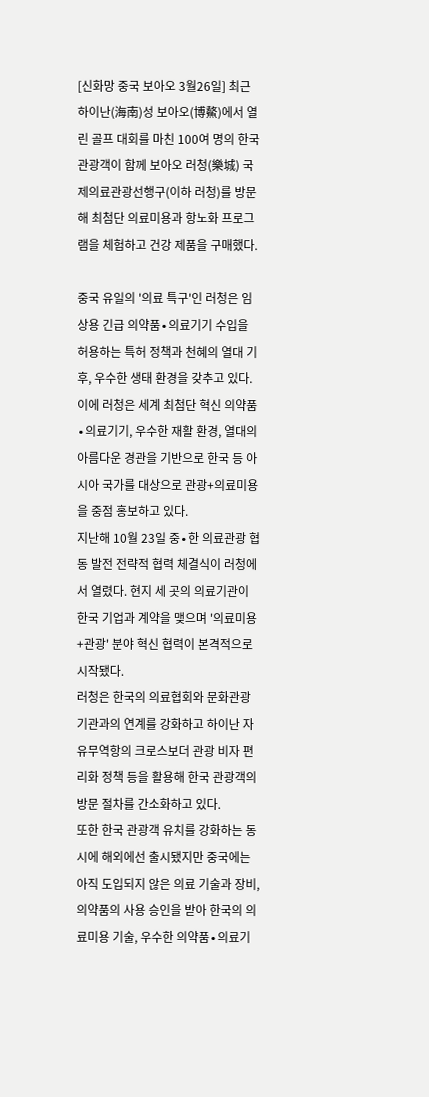[신화망 중국 보아오 3월26일] 최근 하이난(海南)성 보아오(博鰲)에서 열린 골프 대회를 마친 100여 명의 한국 관광객이 함께 보아오 러청(樂城) 국제의료관광선행구(이하 러청)를 방문해 최첨단 의료미용과 항노화 프로그램을 체험하고 건강 제품을 구매했다.

중국 유일의 '의료 특구'인 러청은 임상용 긴급 의약품∙의료기기 수입을 허용하는 특허 정책과 천혜의 열대 기후, 우수한 생태 환경을 갖추고 있다. 이에 러청은 세계 최첨단 혁신 의약품∙의료기기, 우수한 재활 환경, 열대의 아름다운 경관을 기반으로 한국 등 아시아 국가를 대상으로 관광+의료미용을 중점 홍보하고 있다.
지난해 10월 23일 중∙한 의료관광 협동 발전 전략적 협력 체결식이 러청에서 열렸다. 현지 세 곳의 의료기관이 한국 기업과 계약을 맺으며 '의료미용+관광' 분야 혁신 협력이 본격적으로 시작됐다.
러청은 한국의 의료협회와 문화관광 기관과의 연계를 강화하고 하이난 자유무역항의 크로스보더 관광 비자 편리화 정책 등을 활용해 한국 관광객의 방문 절차를 간소화하고 있다.
또한 한국 관광객 유치를 강화하는 동시에 해외에선 출시됐지만 중국에는 아직 도입되지 않은 의료 기술과 장비, 의약품의 사용 승인을 받아 한국의 의료미용 기술, 우수한 의약품∙의료기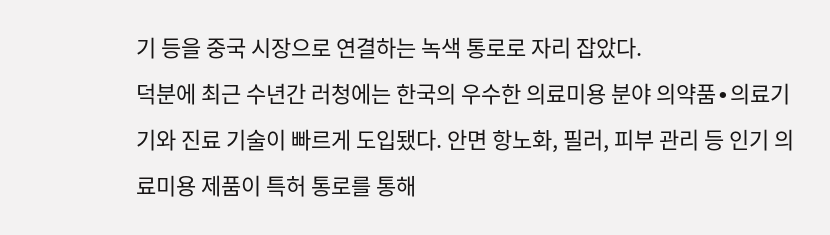기 등을 중국 시장으로 연결하는 녹색 통로로 자리 잡았다.
덕분에 최근 수년간 러청에는 한국의 우수한 의료미용 분야 의약품∙의료기기와 진료 기술이 빠르게 도입됐다. 안면 항노화, 필러, 피부 관리 등 인기 의료미용 제품이 특허 통로를 통해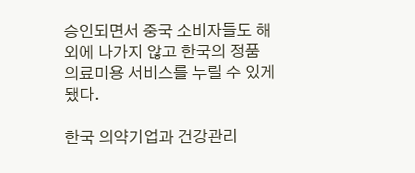승인되면서 중국 소비자들도 해외에 나가지 않고 한국의 정품 의료미용 서비스를 누릴 수 있게 됐다.

한국 의약기업과 건강관리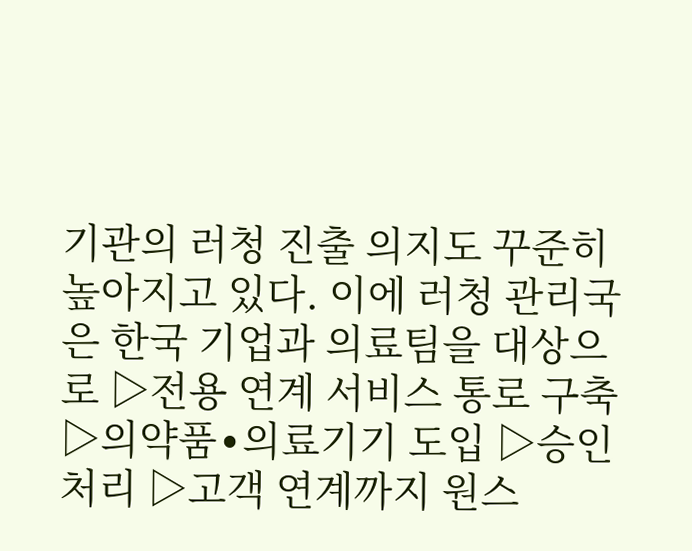기관의 러청 진출 의지도 꾸준히 높아지고 있다. 이에 러청 관리국은 한국 기업과 의료팀을 대상으로 ▷전용 연계 서비스 통로 구축 ▷의약품∙의료기기 도입 ▷승인 처리 ▷고객 연계까지 원스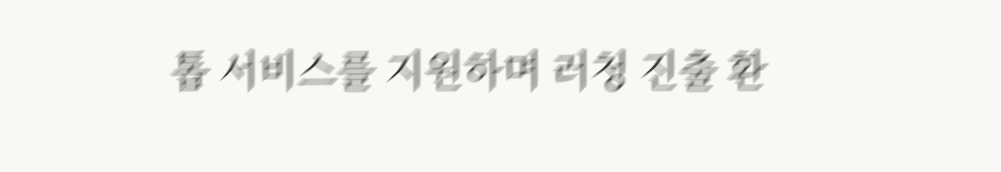톱 서비스를 지원하며 러청 진출 환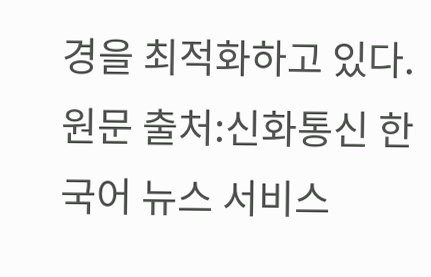경을 최적화하고 있다.
원문 출처:신화통신 한국어 뉴스 서비스